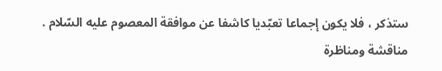ستذكر ، فلا يكون إجماعا تعبّديا كاشفا عن موافقة المعصوم عليه السّلام .
مناقشة ومناظرة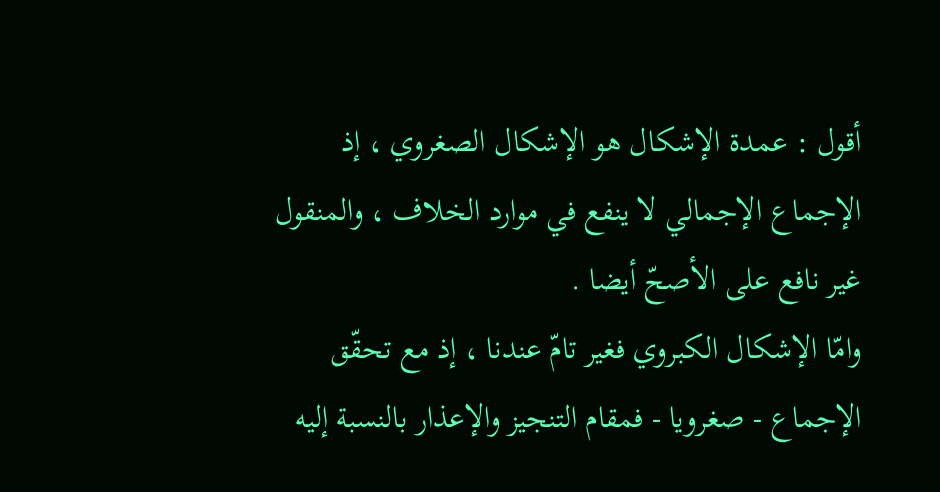أقول : عمدة الإشكال هو الإشكال الصغروي ، إذ الإجماع الإجمالي لا ينفع في موارد الخلاف ، والمنقول غير نافع على الأصحّ أيضا .
وامّا الإشكال الكبروي فغير تامّ عندنا ، إذ مع تحقّق الإجماع - صغرويا - فمقام التنجيز والإعذار بالنسبة إليه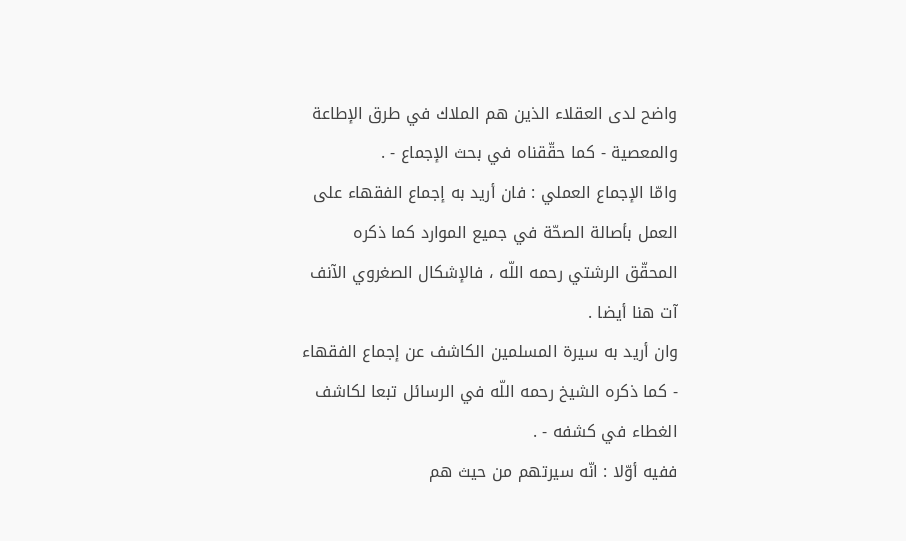واضح لدى العقلاء الذين هم الملاك في طرق الإطاعة والمعصية - كما حقّقناه في بحث الإجماع - .
وامّا الإجماع العملي : فان أريد به إجماع الفقهاء على العمل بأصالة الصحّة في جميع الموارد كما ذكره المحقّق الرشتي رحمه اللّه ، فالإشكال الصغروي الآنف آت هنا أيضا .
وان أريد به سيرة المسلمين الكاشف عن إجماع الفقهاء - كما ذكره الشيخ رحمه اللّه في الرسائل تبعا لكاشف الغطاء في كشفه - .
ففيه أوّلا : انّه سيرتهم من حيث هم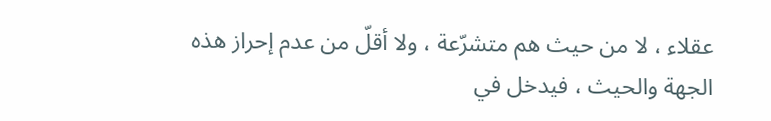عقلاء ، لا من حيث هم متشرّعة ، ولا أقلّ من عدم إحراز هذه الجهة والحيث ، فيدخل في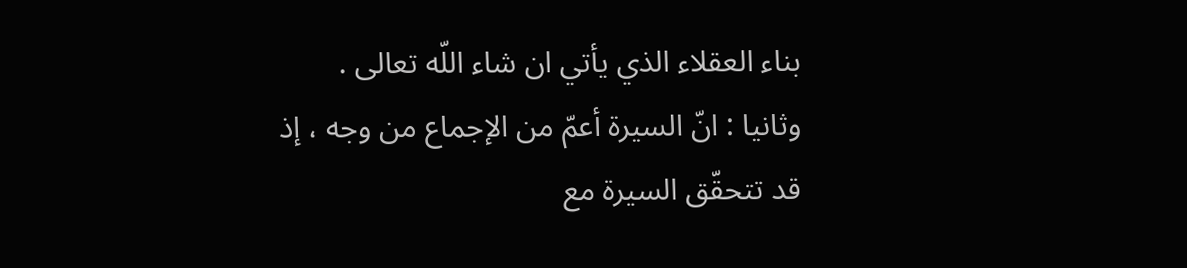بناء العقلاء الذي يأتي ان شاء اللّه تعالى .
وثانيا : انّ السيرة أعمّ من الإجماع من وجه ، إذ قد تتحقّق السيرة مع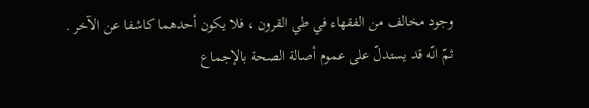وجود مخالف من الفقهاء في طي القرون ، فلا يكون أحدهما كاشفا عن الآخر .
ثمّ انّه قد يستدلّ على عموم أصالة الصحة بالإجماع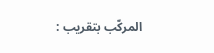المركّب بتقريب :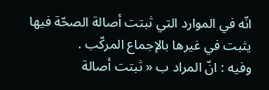انّه في الموارد التي ثبتت أصالة الصحّة فيها يثبت في غيرها بالإجماع المركّب .
وفيه : انّ المراد ب « ثبتت أصالة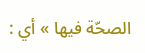الصحّة فيها » أي :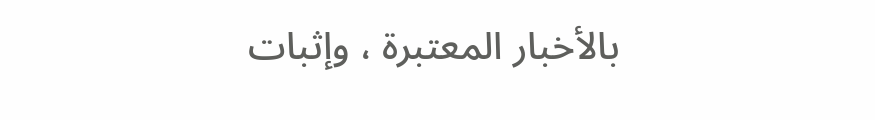بالأخبار المعتبرة ، وإثبات